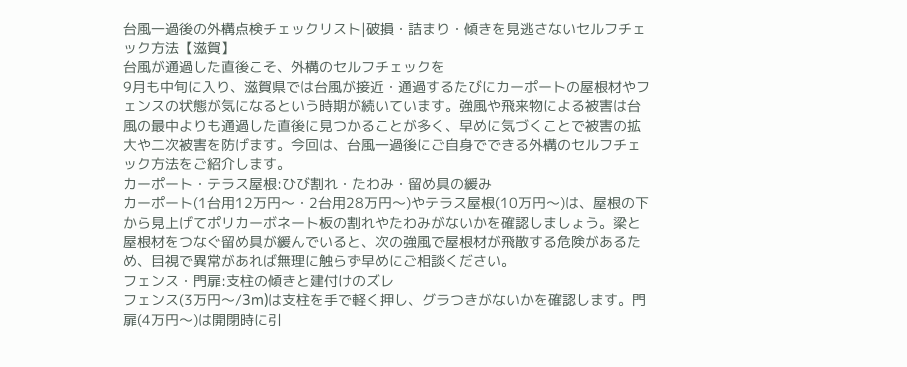台風一過後の外構点検チェックリスト|破損・詰まり・傾きを見逃さないセルフチェック方法【滋賀】
台風が通過した直後こそ、外構のセルフチェックを
9月も中旬に入り、滋賀県では台風が接近・通過するたびにカーポートの屋根材やフェンスの状態が気になるという時期が続いています。強風や飛来物による被害は台風の最中よりも通過した直後に見つかることが多く、早めに気づくことで被害の拡大や二次被害を防げます。今回は、台風一過後にご自身でできる外構のセルフチェック方法をご紹介します。
カーポート・テラス屋根:ひび割れ・たわみ・留め具の緩み
カーポート(1台用12万円〜・2台用28万円〜)やテラス屋根(10万円〜)は、屋根の下から見上げてポリカーボネート板の割れやたわみがないかを確認しましょう。梁と屋根材をつなぐ留め具が緩んでいると、次の強風で屋根材が飛散する危険があるため、目視で異常があれば無理に触らず早めにご相談ください。
フェンス・門扉:支柱の傾きと建付けのズレ
フェンス(3万円〜/3m)は支柱を手で軽く押し、グラつきがないかを確認します。門扉(4万円〜)は開閉時に引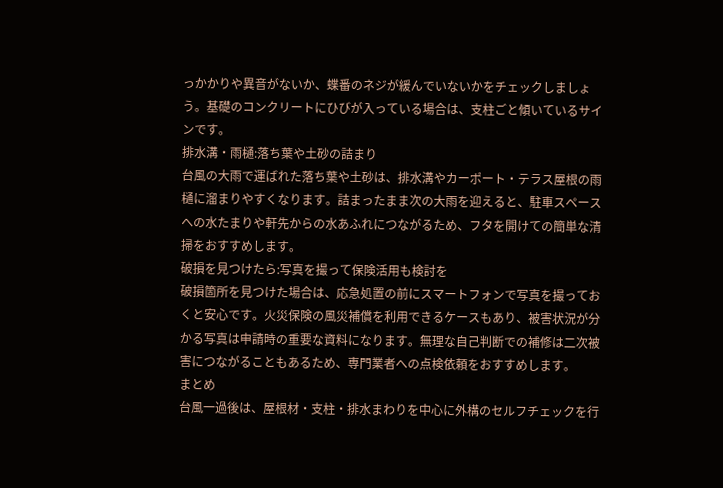っかかりや異音がないか、蝶番のネジが緩んでいないかをチェックしましょう。基礎のコンクリートにひびが入っている場合は、支柱ごと傾いているサインです。
排水溝・雨樋:落ち葉や土砂の詰まり
台風の大雨で運ばれた落ち葉や土砂は、排水溝やカーポート・テラス屋根の雨樋に溜まりやすくなります。詰まったまま次の大雨を迎えると、駐車スペースへの水たまりや軒先からの水あふれにつながるため、フタを開けての簡単な清掃をおすすめします。
破損を見つけたら:写真を撮って保険活用も検討を
破損箇所を見つけた場合は、応急処置の前にスマートフォンで写真を撮っておくと安心です。火災保険の風災補償を利用できるケースもあり、被害状況が分かる写真は申請時の重要な資料になります。無理な自己判断での補修は二次被害につながることもあるため、専門業者への点検依頼をおすすめします。
まとめ
台風一過後は、屋根材・支柱・排水まわりを中心に外構のセルフチェックを行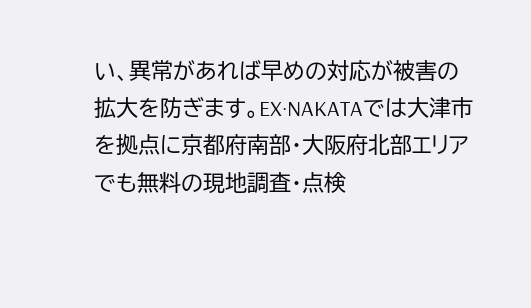い、異常があれば早めの対応が被害の拡大を防ぎます。EX·NAKATAでは大津市を拠点に京都府南部・大阪府北部エリアでも無料の現地調査・点検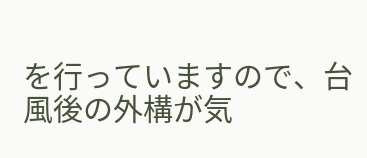を行っていますので、台風後の外構が気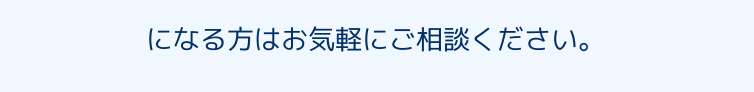になる方はお気軽にご相談ください。